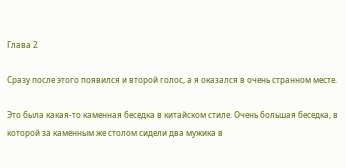Глава 2

Сразу после этого появился и второй голос, а я оказался в очень странном месте.

Это была какая‑то каменная беседка в китайском стиле. Очень большая беседка, в которой за каменным же столом сидели два мужика в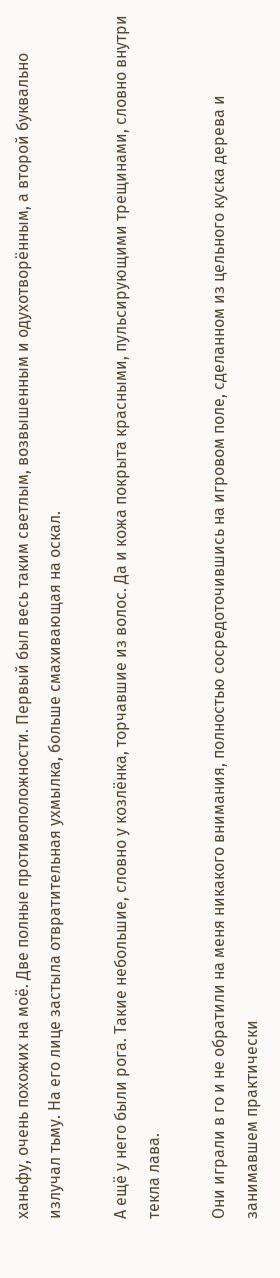ханьфу, очень похожих на моё. Две полные противоположности. Первый был весь таким светлым, возвышенным и одухотворённым, а второй буквально излучал тьму. На его лице застыла отвратительная ухмылка, больше смахивающая на оскал.

А ещё у него были рога. Такие небольшие, словно у козлёнка, торчавшие из волос. Да и кожа покрыта красными, пульсирующими трещинами, словно внутри текла лава.

Они играли в го и не обратили на меня никакого внимания, полностью сосредоточившись на игровом поле, сделанном из цельного куска дерева и занимавшем практически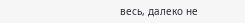весь, далеко не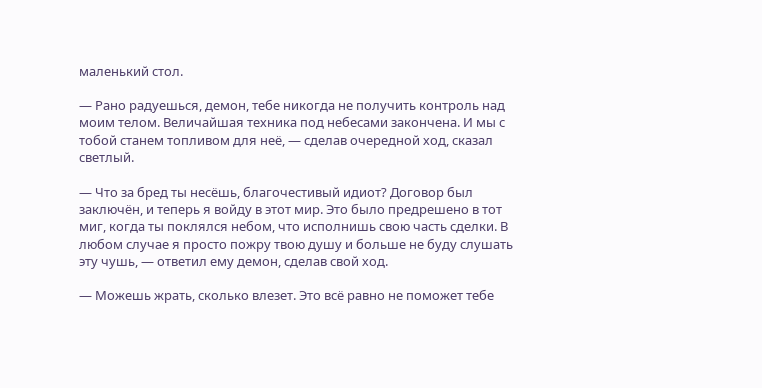маленький стол.

— Рано радуешься, демон, тебе никогда не получить контроль над моим телом. Величайшая техника под небесами закончена. И мы с тобой станем топливом для неё, — сделав очередной ход, сказал светлый.

— Что за бред ты несёшь, благочестивый идиот? Договор был заключён, и теперь я войду в этот мир. Это было предрешено в тот миг, когда ты поклялся небом, что исполнишь свою часть сделки. В любом случае я просто пожру твою душу и больше не буду слушать эту чушь, — ответил ему демон, сделав свой ход.

— Можешь жрать, сколько влезет. Это всё равно не поможет тебе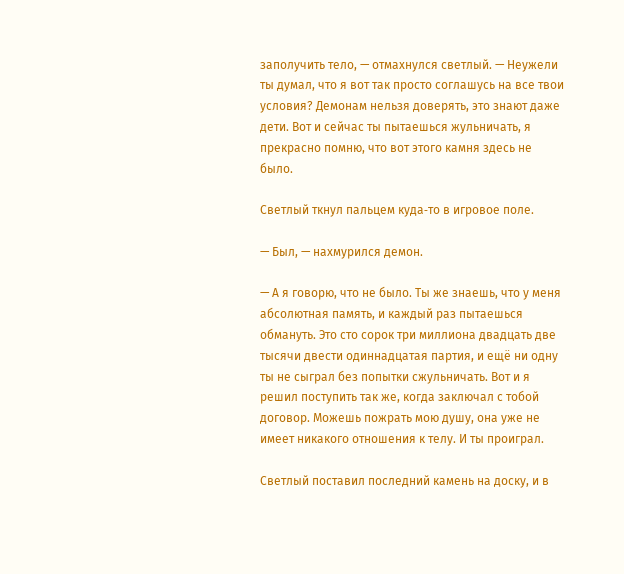заполучить тело, — отмахнулся светлый. — Неужели ты думал, что я вот так просто соглашусь на все твои условия? Демонам нельзя доверять, это знают даже дети. Вот и сейчас ты пытаешься жульничать, я прекрасно помню, что вот этого камня здесь не было.

Светлый ткнул пальцем куда‑то в игровое поле.

— Был, — нахмурился демон.

— А я говорю, что не было. Ты же знаешь, что у меня абсолютная память, и каждый раз пытаешься обмануть. Это сто сорок три миллиона двадцать две тысячи двести одиннадцатая партия, и ещё ни одну ты не сыграл без попытки сжульничать. Вот и я решил поступить так же, когда заключал с тобой договор. Можешь пожрать мою душу, она уже не имеет никакого отношения к телу. И ты проиграл.

Светлый поставил последний камень на доску, и в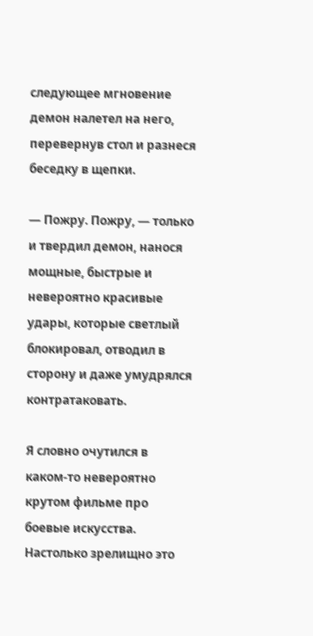следующее мгновение демон налетел на него, перевернув стол и разнеся беседку в щепки.

— Пожру. Пожру, — только и твердил демон, нанося мощные, быстрые и невероятно красивые удары, которые светлый блокировал, отводил в сторону и даже умудрялся контратаковать.

Я словно очутился в каком‑то невероятно крутом фильме про боевые искусства. Настолько зрелищно это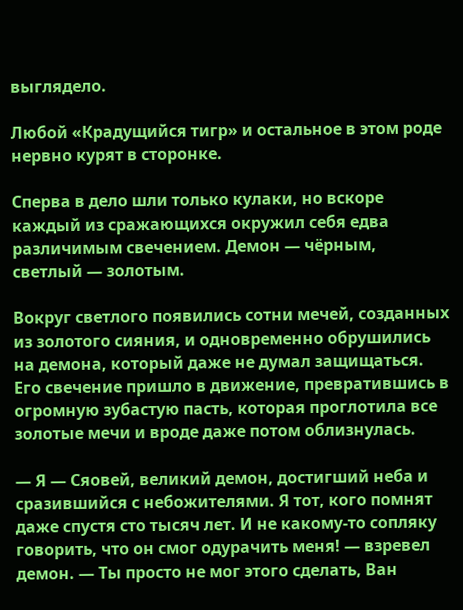выглядело.

Любой «Крадущийся тигр» и остальное в этом роде нервно курят в сторонке.

Сперва в дело шли только кулаки, но вскоре каждый из сражающихся окружил себя едва различимым свечением. Демон — чёрным, светлый — золотым.

Вокруг светлого появились сотни мечей, созданных из золотого сияния, и одновременно обрушились на демона, который даже не думал защищаться. Его свечение пришло в движение, превратившись в огромную зубастую пасть, которая проглотила все золотые мечи и вроде даже потом облизнулась.

— Я — Сяовей, великий демон, достигший неба и сразившийся с небожителями. Я тот, кого помнят даже спустя сто тысяч лет. И не какому‑то сопляку говорить, что он смог одурачить меня! — взревел демон. — Ты просто не мог этого сделать, Ван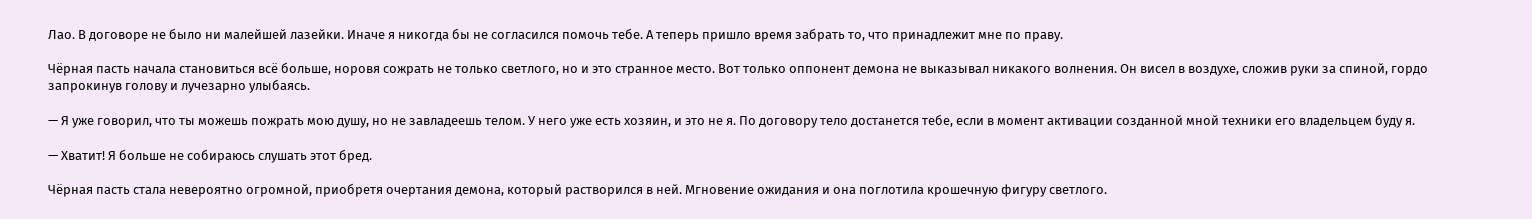Лао. В договоре не было ни малейшей лазейки. Иначе я никогда бы не согласился помочь тебе. А теперь пришло время забрать то, что принадлежит мне по праву.

Чёрная пасть начала становиться всё больше, норовя сожрать не только светлого, но и это странное место. Вот только оппонент демона не выказывал никакого волнения. Он висел в воздухе, сложив руки за спиной, гордо запрокинув голову и лучезарно улыбаясь.

— Я уже говорил, что ты можешь пожрать мою душу, но не завладеешь телом. У него уже есть хозяин, и это не я. По договору тело достанется тебе, если в момент активации созданной мной техники его владельцем буду я.

— Хватит! Я больше не собираюсь слушать этот бред.

Чёрная пасть стала невероятно огромной, приобретя очертания демона, который растворился в ней. Мгновение ожидания и она поглотила крошечную фигуру светлого.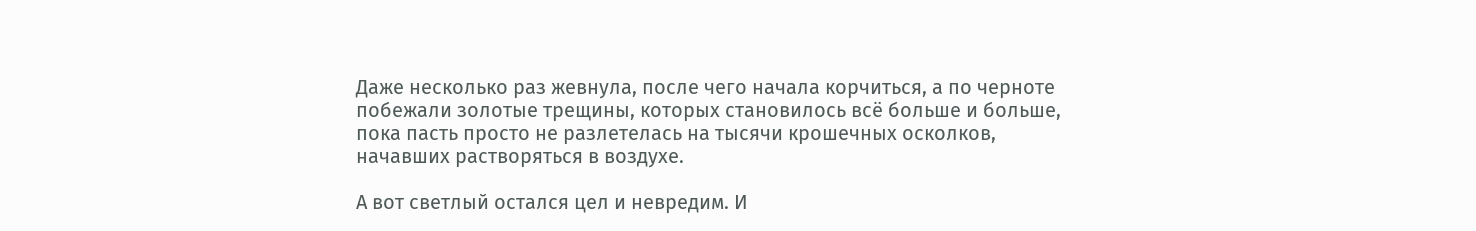Даже несколько раз жевнула, после чего начала корчиться, а по черноте побежали золотые трещины, которых становилось всё больше и больше, пока пасть просто не разлетелась на тысячи крошечных осколков, начавших растворяться в воздухе.

А вот светлый остался цел и невредим. И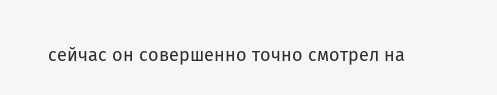сейчас он совершенно точно смотрел на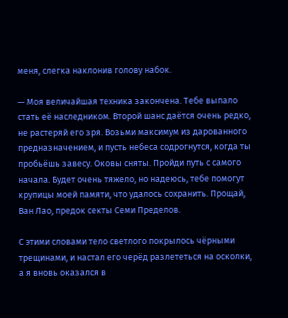меня, слегка наклонив голову набок.

— Моя величайшая техника закончена. Тебе выпало стать её наследником. Второй шанс даётся очень редко, не растеряй его зря. Возьми максимум из дарованного предназначением, и пусть небеса содрогнутся, когда ты пробьёшь завесу. Оковы сняты. Пройди путь с самого начала. Будет очень тяжело, но надеюсь, тебе помогут крупицы моей памяти, что удалось сохранить. Прощай, Ван Лао, предок секты Семи Пределов.

С этими словами тело светлого покрылось чёрными трещинами, и настал его черёд разлететься на осколки, а я вновь оказался в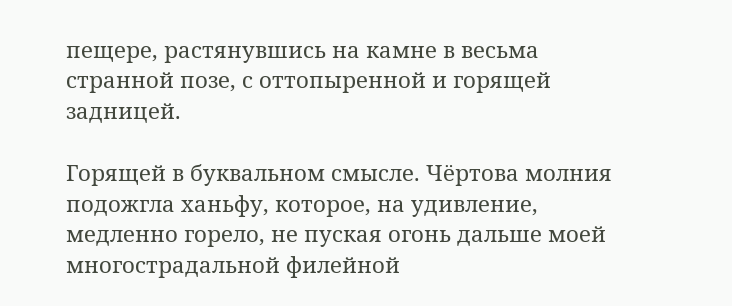пещере, растянувшись на камне в весьма странной позе, с оттопыренной и горящей задницей.

Горящей в буквальном смысле. Чёртова молния подожгла ханьфу, которое, на удивление, медленно горело, не пуская огонь дальше моей многострадальной филейной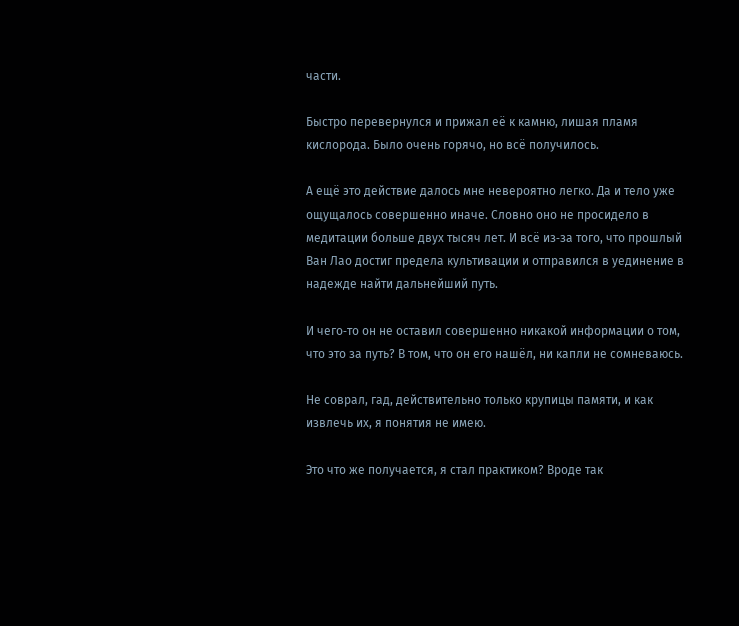части.

Быстро перевернулся и прижал её к камню, лишая пламя кислорода. Было очень горячо, но всё получилось.

А ещё это действие далось мне невероятно легко. Да и тело уже ощущалось совершенно иначе. Словно оно не просидело в медитации больше двух тысяч лет. И всё из‑за того, что прошлый Ван Лао достиг предела культивации и отправился в уединение в надежде найти дальнейший путь.

И чего‑то он не оставил совершенно никакой информации о том, что это за путь? В том, что он его нашёл, ни капли не сомневаюсь.

Не соврал, гад, действительно только крупицы памяти, и как извлечь их, я понятия не имею.

Это что же получается, я стал практиком? Вроде так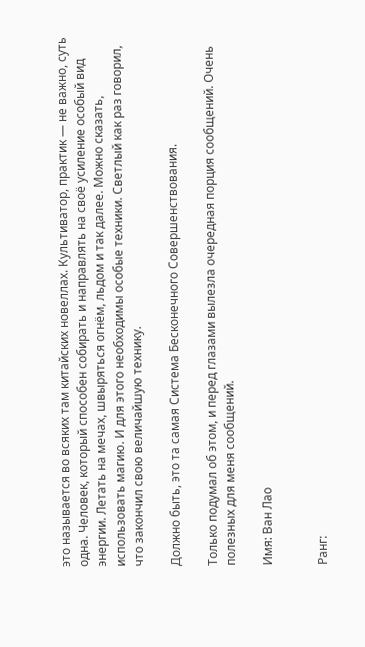это называется во всяких там китайских новеллах. Культиватор, практик — не важно, суть одна. Человек, который способен собирать и направлять на своё усиление особый вид энергии. Летать на мечах, швыряться огнём, льдом и так далее. Можно сказать, использовать магию. И для этого необходимы особые техники. Светлый как раз говорил, что закончил свою величайшую технику.

Должно быть, это та самая Система Бесконечного Совершенствования.

Только подумал об этом, и перед глазами вылезла очередная порция сообщений. Очень полезных для меня сообщений.

Имя: Ван Лао


Ранг: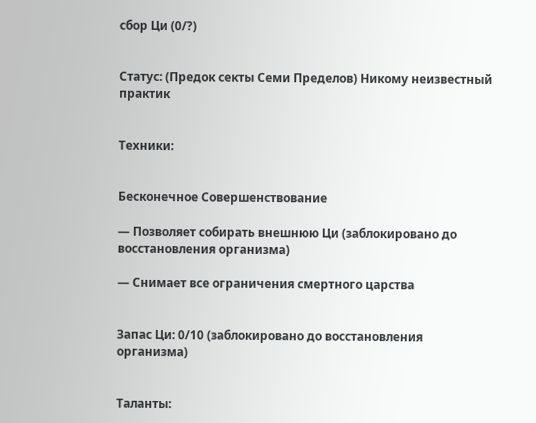сбор Ци (0/?)


Статус: (Предок секты Семи Пределов) Никому неизвестный практик


Техники:


Бесконечное Совершенствование

— Позволяет собирать внешнюю Ци (заблокировано до восстановления организма)

— Снимает все ограничения смертного царства


Запас Ци: 0/10 (заблокировано до восстановления организма)


Таланты: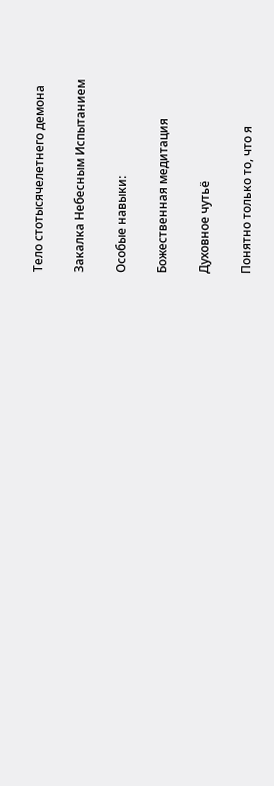Тело стотысячелетнего демона

Закалка Небесным Испытанием

Особые навыки:

Божественная медитация

Духовное чутьё

Понятно только то, что я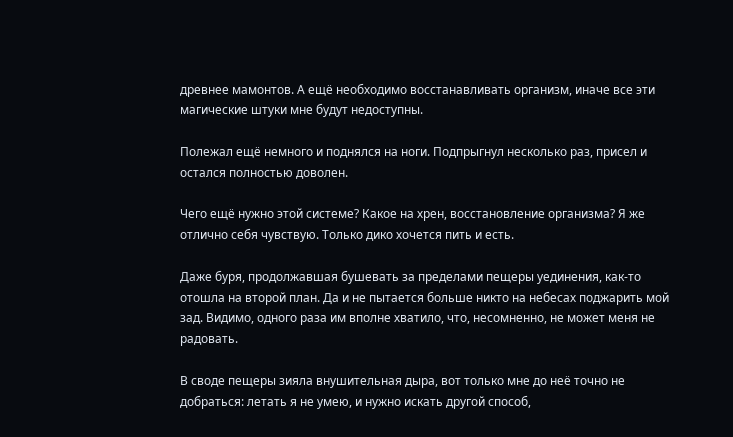древнее мамонтов. А ещё необходимо восстанавливать организм, иначе все эти магические штуки мне будут недоступны.

Полежал ещё немного и поднялся на ноги. Подпрыгнул несколько раз, присел и остался полностью доволен.

Чего ещё нужно этой системе? Какое на хрен, восстановление организма? Я же отлично себя чувствую. Только дико хочется пить и есть.

Даже буря, продолжавшая бушевать за пределами пещеры уединения, как‑то отошла на второй план. Да и не пытается больше никто на небесах поджарить мой зад. Видимо, одного раза им вполне хватило, что, несомненно, не может меня не радовать.

В своде пещеры зияла внушительная дыра, вот только мне до неё точно не добраться: летать я не умею, и нужно искать другой способ,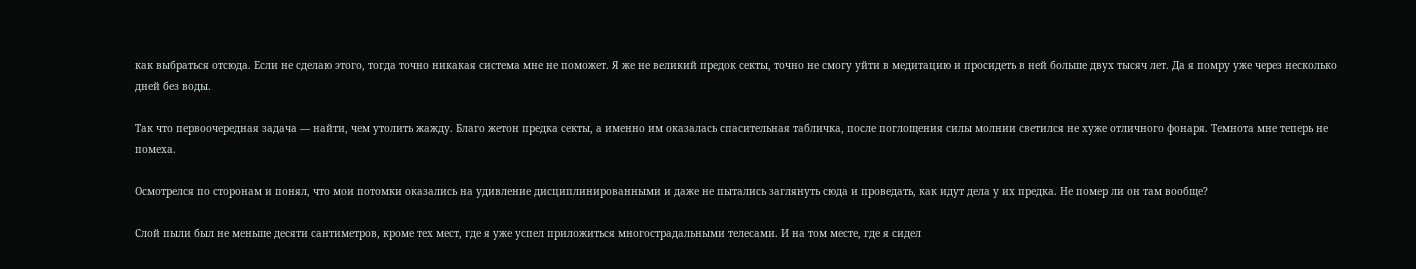как выбраться отсюда. Если не сделаю этого, тогда точно никакая система мне не поможет. Я же не великий предок секты, точно не смогу уйти в медитацию и просидеть в ней больше двух тысяч лет. Да я помру уже через несколько дней без воды.

Так что первоочередная задача — найти, чем утолить жажду. Благо жетон предка секты, а именно им оказалась спасительная табличка, после поглощения силы молнии светился не хуже отличного фонаря. Темнота мне теперь не помеха.

Осмотрелся по сторонам и понял, что мои потомки оказались на удивление дисциплинированными и даже не пытались заглянуть сюда и проведать, как идут дела у их предка. Не помер ли он там вообще?

Слой пыли был не меньше десяти сантиметров, кроме тех мест, где я уже успел приложиться многострадальными телесами. И на том месте, где я сидел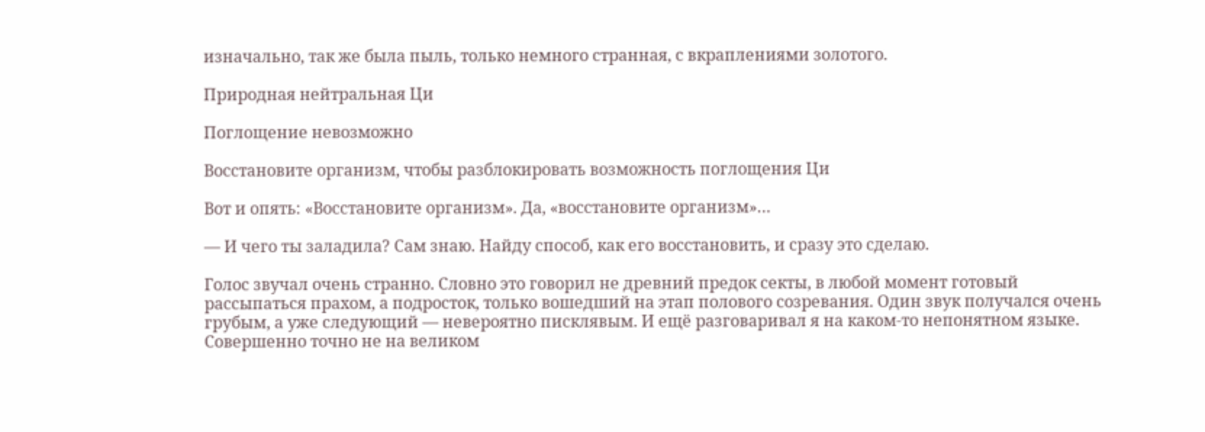изначально, так же была пыль, только немного странная, с вкраплениями золотого.

Природная нейтральная Ци

Поглощение невозможно

Восстановите организм, чтобы разблокировать возможность поглощения Ци

Вот и опять: «Восстановите организм». Да, «восстановите организм»…

— И чего ты заладила? Сам знаю. Найду способ, как его восстановить, и сразу это сделаю.

Голос звучал очень странно. Словно это говорил не древний предок секты, в любой момент готовый рассыпаться прахом, а подросток, только вошедший на этап полового созревания. Один звук получался очень грубым, а уже следующий — невероятно писклявым. И ещё разговаривал я на каком‑то непонятном языке. Совершенно точно не на великом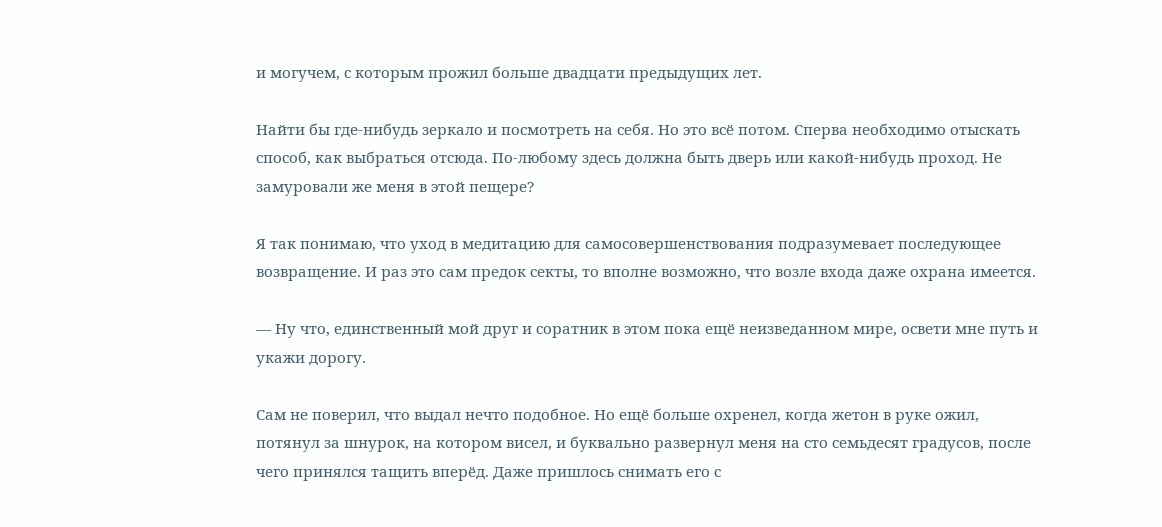и могучем, с которым прожил больше двадцати предыдущих лет.

Найти бы где‑нибудь зеркало и посмотреть на себя. Но это всё потом. Сперва необходимо отыскать способ, как выбраться отсюда. По‑любому здесь должна быть дверь или какой‑нибудь проход. Не замуровали же меня в этой пещере?

Я так понимаю, что уход в медитацию для самосовершенствования подразумевает последующее возвращение. И раз это сам предок секты, то вполне возможно, что возле входа даже охрана имеется.

— Ну что, единственный мой друг и соратник в этом пока ещё неизведанном мире, освети мне путь и укажи дорогу.

Сам не поверил, что выдал нечто подобное. Но ещё больше охренел, когда жетон в руке ожил, потянул за шнурок, на котором висел, и буквально развернул меня на сто семьдесят градусов, после чего принялся тащить вперёд. Даже пришлось снимать его с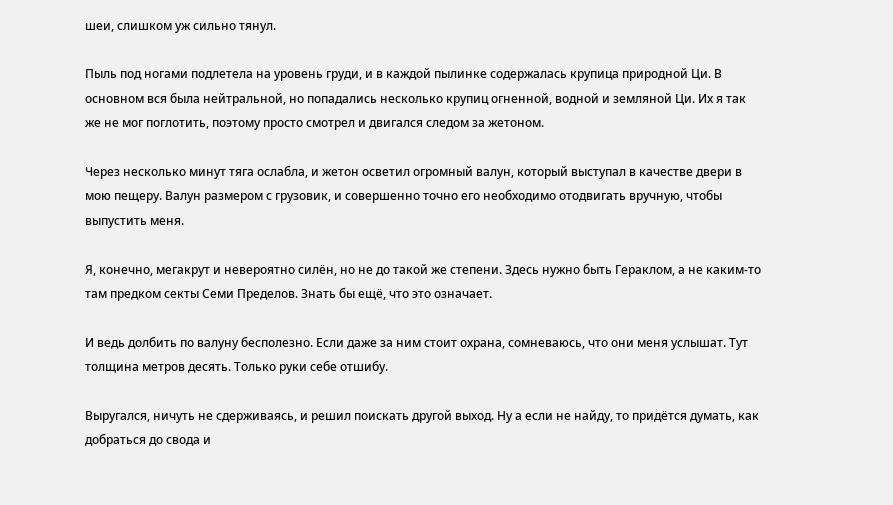шеи, слишком уж сильно тянул.

Пыль под ногами подлетела на уровень груди, и в каждой пылинке содержалась крупица природной Ци. В основном вся была нейтральной, но попадались несколько крупиц огненной, водной и земляной Ци. Их я так же не мог поглотить, поэтому просто смотрел и двигался следом за жетоном.

Через несколько минут тяга ослабла, и жетон осветил огромный валун, который выступал в качестве двери в мою пещеру. Валун размером с грузовик, и совершенно точно его необходимо отодвигать вручную, чтобы выпустить меня.

Я, конечно, мегакрут и невероятно силён, но не до такой же степени. Здесь нужно быть Гераклом, а не каким‑то там предком секты Семи Пределов. Знать бы ещё, что это означает.

И ведь долбить по валуну бесполезно. Если даже за ним стоит охрана, сомневаюсь, что они меня услышат. Тут толщина метров десять. Только руки себе отшибу.

Выругался, ничуть не сдерживаясь, и решил поискать другой выход. Ну а если не найду, то придётся думать, как добраться до свода и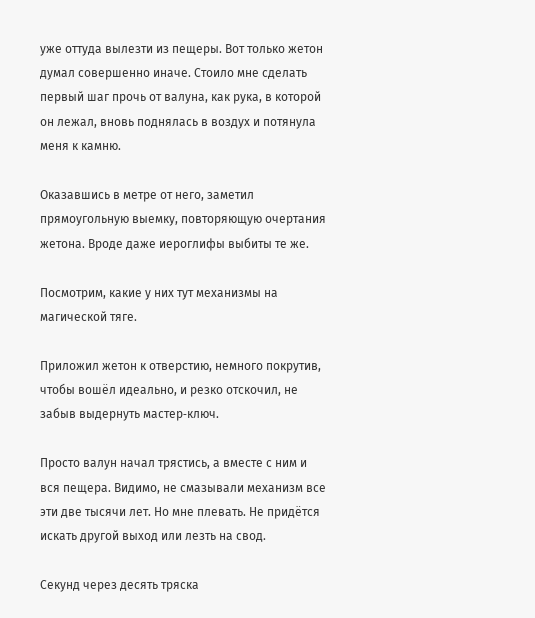уже оттуда вылезти из пещеры. Вот только жетон думал совершенно иначе. Стоило мне сделать первый шаг прочь от валуна, как рука, в которой он лежал, вновь поднялась в воздух и потянула меня к камню.

Оказавшись в метре от него, заметил прямоугольную выемку, повторяющую очертания жетона. Вроде даже иероглифы выбиты те же.

Посмотрим, какие у них тут механизмы на магической тяге.

Приложил жетон к отверстию, немного покрутив, чтобы вошёл идеально, и резко отскочил, не забыв выдернуть мастер‑ключ.

Просто валун начал трястись, а вместе с ним и вся пещера. Видимо, не смазывали механизм все эти две тысячи лет. Но мне плевать. Не придётся искать другой выход или лезть на свод.

Секунд через десять тряска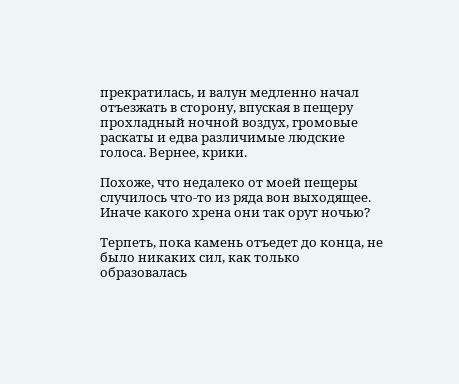прекратилась, и валун медленно начал отъезжать в сторону, впуская в пещеру прохладный ночной воздух, громовые раскаты и едва различимые людские голоса. Вернее, крики.

Похоже, что недалеко от моей пещеры случилось что‑то из ряда вон выходящее. Иначе какого хрена они так орут ночью?

Терпеть, пока камень отъедет до конца, не было никаких сил, как только образовалась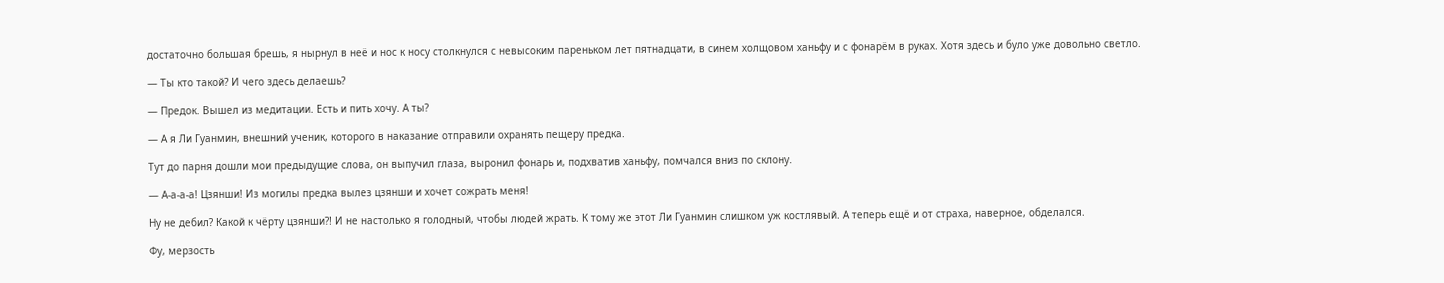достаточно большая брешь, я нырнул в неё и нос к носу столкнулся с невысоким пареньком лет пятнадцати, в синем холщовом ханьфу и с фонарём в руках. Хотя здесь и було уже довольно светло.

— Ты кто такой? И чего здесь делаешь?

— Предок. Вышел из медитации. Есть и пить хочу. А ты?

— А я Ли Гуанмин, внешний ученик, которого в наказание отправили охранять пещеру предка.

Тут до парня дошли мои предыдущие слова, он выпучил глаза, выронил фонарь и, подхватив ханьфу, помчался вниз по склону.

— А‑а‑а‑а! Цзянши! Из могилы предка вылез цзянши и хочет сожрать меня!

Ну не дебил? Какой к чёрту цзянши⁈ И не настолько я голодный, чтобы людей жрать. К тому же этот Ли Гуанмин слишком уж костлявый. А теперь ещё и от страха, наверное, обделался.

Фу, мерзость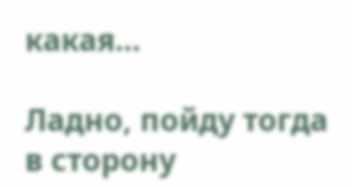какая…

Ладно, пойду тогда в сторону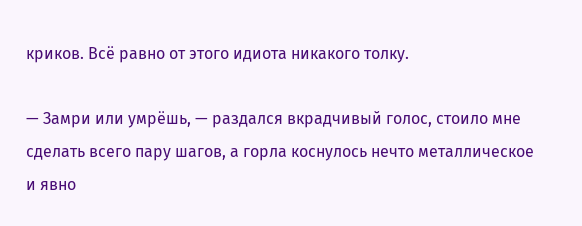криков. Всё равно от этого идиота никакого толку.

— Замри или умрёшь, — раздался вкрадчивый голос, стоило мне сделать всего пару шагов, а горла коснулось нечто металлическое и явно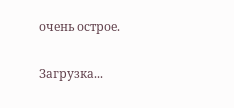очень острое.

Загрузка...